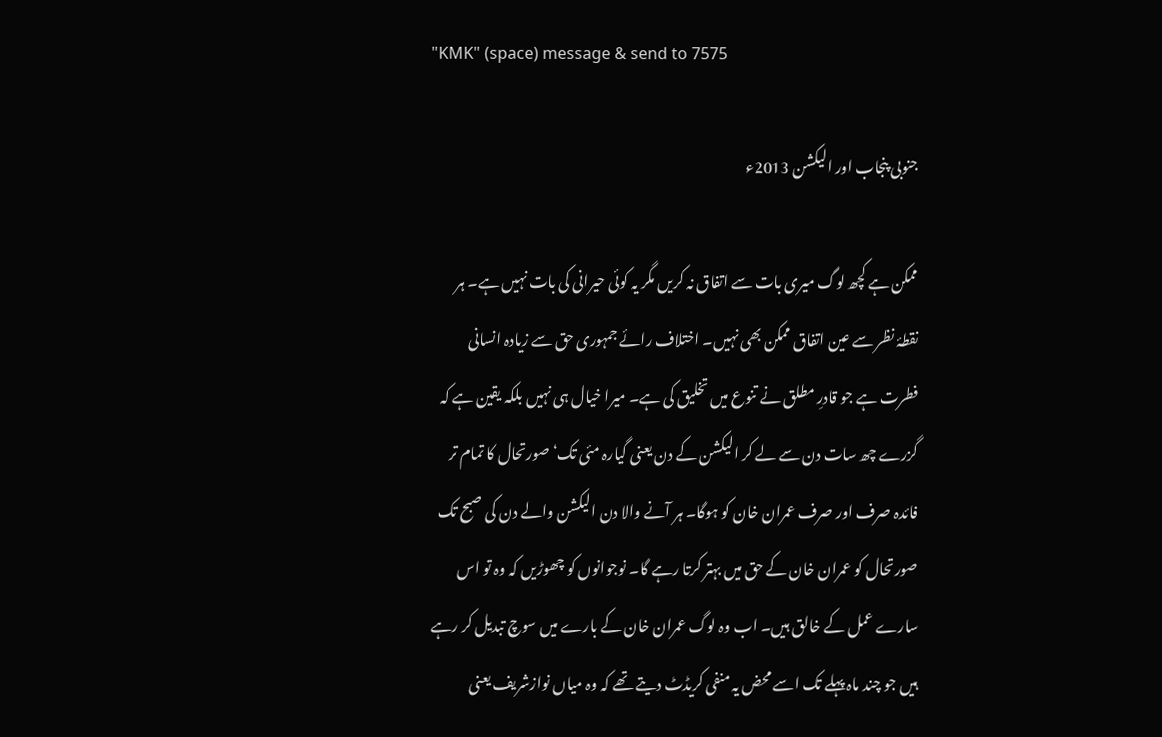"KMK" (space) message & send to 7575

جنوبی پنجاب اور الیکشن 2013ء

ممکن ہے کچھ لوگ میری بات سے اتفاق نہ کریں مگر یہ کوئی حیرانی کی بات نہیں ہے۔ ہر نقطۂ نظر سے عین اتفاق ممکن بھی نہیں۔ اختلاف رائے جمہوری حق سے زیادہ انسانی فطرت ہے جو قادرِ مطلق نے تنوع میں تخلیق کی ہے۔ میرا خیال ہی نہیں بلکہ یقین ہے کہ گزرے چھ سات دن سے لے کر الیکشن کے دن یعنی گیارہ مئی تک‘ صورتحال کا تمام تر فائدہ صرف اور صرف عمران خان کو ہوگا۔ ہر آنے والا دن الیکشن والے دن کی صبح تک صورتحال کو عمران خان کے حق میں بہتر کرتا رہے گا۔ نوجوانوں کو چھوڑیں کہ وہ تو اس سارے عمل کے خالق ہیں۔ اب وہ لوگ عمران خان کے بارے میں سوچ تبدیل کر رہے ہیں جو چند ماہ پہلے تک اسے محض یہ منفی کریڈٹ دیتے تھے کہ وہ میاں نوازشریف یعنی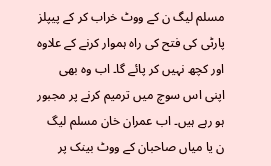مسلم لیگ ن کے ووٹ خراب کر کے پیپلز پارٹی کی فتح کی راہ ہموار کرنے کے علاوہ اور کچھ نہیں کر پائے گا۔ اب وہ بھی اپنی اس سوچ میں ترمیم کرنے پر مجبور ہو رہے ہیں۔ اب عمران خان مسلم لیگ ن یا میاں صاحبان کے ووٹ بینک پر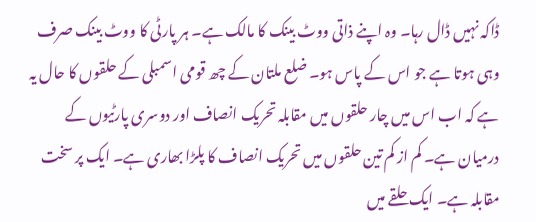ڈاکہ نہیں ڈال رہا۔ وہ اپنے ذاتی ووٹ بینک کا مالک ہے۔ ہر پارٹی کا ووٹ بینک صرف وہی ہوتا ہے جو اس کے پاس ہو۔ ضلع ملتان کے چھ قومی اسمبلی کے حلقوں کا حال یہ ہے کہ اب اس میں چار حلقوں میں مقابلہ تحریک انصاف اور دوسری پارٹیوں کے درمیان ہے۔ کم از کم تین حلقوں میں تحریک انصاف کا پلڑا بھاری ہے۔ ایک پر سخت مقابلہ ہے۔ ایک حلقے میں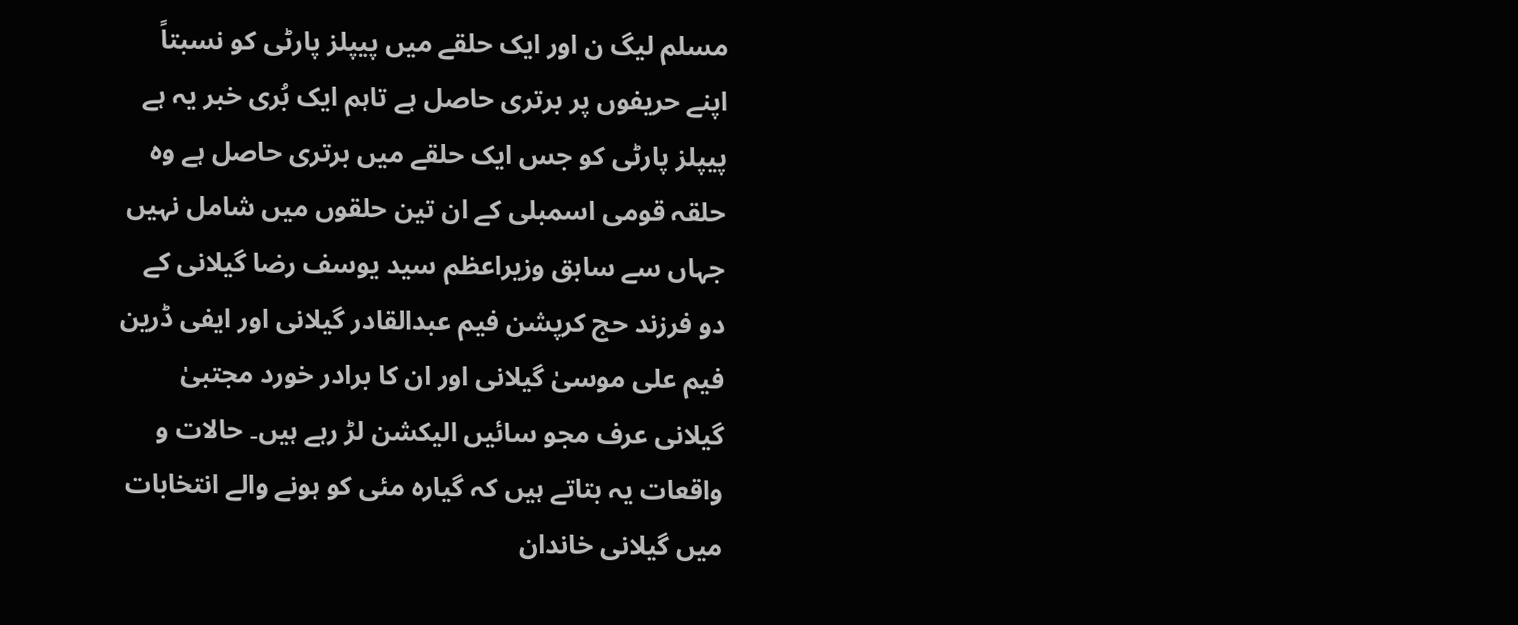مسلم لیگ ن اور ایک حلقے میں پیپلز پارٹی کو نسبتاً اپنے حریفوں پر برتری حاصل ہے تاہم ایک بُری خبر یہ ہے پیپلز پارٹی کو جس ایک حلقے میں برتری حاصل ہے وہ حلقہ قومی اسمبلی کے ان تین حلقوں میں شامل نہیں جہاں سے سابق وزیراعظم سید یوسف رضا گیلانی کے دو فرزند حج کرپشن فیم عبدالقادر گیلانی اور ایفی ڈرین فیم علی موسیٰ گیلانی اور ان کا برادر خورد مجتبیٰ گیلانی عرف مجو سائیں الیکشن لڑ رہے ہیں۔ حالات و واقعات یہ بتاتے ہیں کہ گیارہ مئی کو ہونے والے انتخابات میں گیلانی خاندان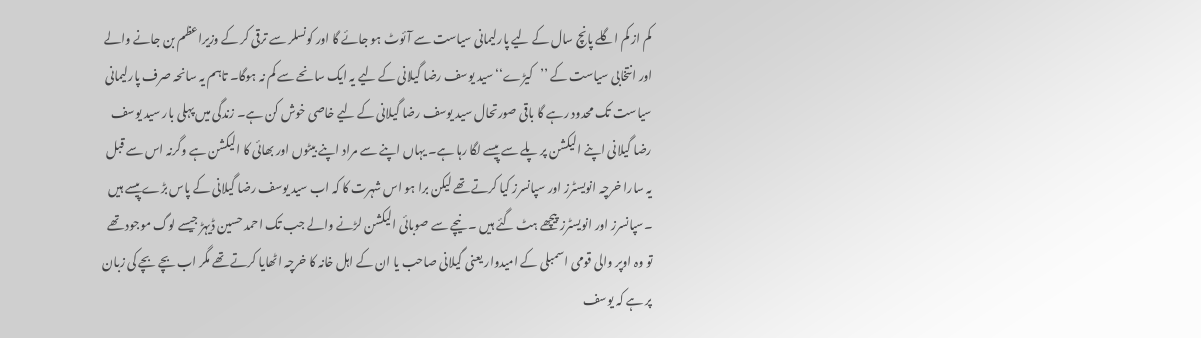کم از کم اگلے پانچ سال کے لیے پارلیمانی سیاست سے آئوٹ ہو جائے گا اور کونسلر سے ترقی کر کے وزیراعظم بن جانے والے اور انتخابی سیاست کے ’’کیڑے‘‘ سید یوسف رضا گیلانی کے لیے یہ ایک سانحے سے کم نہ ہوگا۔ تاہم یہ سانحہ صرف پارلیمانی سیاست تک محدود رہے گا باقی صورتحال سید یوسف رضا گیلانی کے لیے خاصی خوش کن ہے۔ زندگی میں پہلی بار سید یوسف رضا گیلانی اپنے الیکشن پر پلے سے پیسے لگا رہا ہے۔ یہاں اپنے سے مراد اپنے بیٹوں اور بھائی کا الیکشن ہے وگرنہ اس سے قبل یہ سارا خرچہ انویسٹرز اور سپانسرز کیا کرتے تھے لیکن برا ہو اس شہرت کا کہ اب سید یوسف رضا گیلانی کے پاس بڑے پیسے ہیں ۔سپانسرز اور انویسٹرز پیچھے ہٹ گئے ہیں ۔ نیچے سے صوبائی الیکشن لڑنے والے جب تک احمد حسین ڈیہڑ جیسے لوگ موجود تھے تو وہ اوپر والی قومی اسمبلی کے امیدوار یعنی گیلانی صاحب یا ان کے اہل خانہ کا خرچہ اٹھایا کرتے تھے مگر اب بچے بچے کی زبان پر ہے کہ یوسف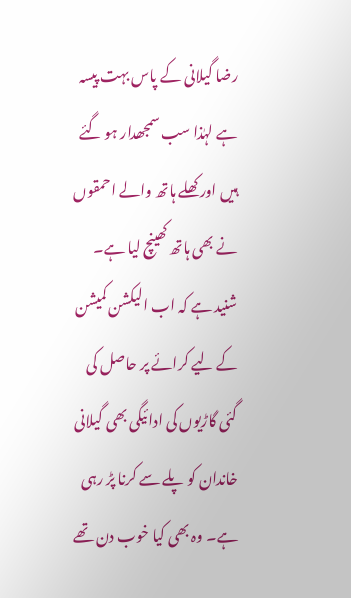رضا گیلانی کے پاس بہت پیسہ ہے لہٰذا سب سمجھدار ہو گئے ہیں اور کھلے ہاتھ والے احمقوں نے بھی ہاتھ کھینچ لیا ہے۔ شنید ہے کہ اب الیکشن کمیشن کے لیے کرائے پر حاصل کی گئی گاڑیوں کی ادائیگی بھی گیلانی خاندان کو پلے سے کرنا پڑ رہی ہے۔ وہ بھی کیا خوب دن تھے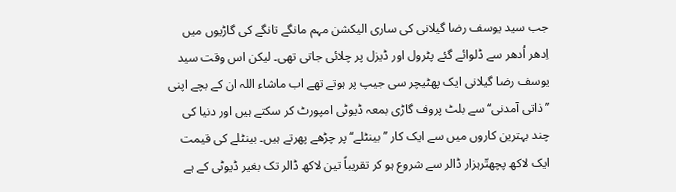جب سید یوسف رضا گیلانی کی ساری الیکشن مہم مانگے تانگے کی گاڑیوں میں اِدھر اُدھر سے ڈلوائے گئے پٹرول اور ڈیزل پر چلائی جاتی تھی۔ لیکن اس وقت سید یوسف رضا گیلانی ایک پھٹیچر سی جیپ پر ہوتے تھے اب ماشاء اللہ ان کے بچے اپنی ’’ذاتی آمدنی‘‘ سے بلٹ پروف گاڑی بمعہ ڈیوٹی امپورٹ کر سکتے ہیں اور دنیا کی چند بہترین کاروں میں سے ایک کار ’’بینٹلے‘‘ پر چڑھے پھرتے ہیں۔ بینٹلے کی قیمت ایک لاکھ پچھتّرہزار ڈالر سے شروع ہو کر تقریباً تین لاکھ ڈالر تک بغیر ڈیوٹی کے ہے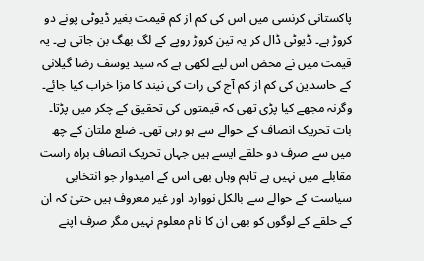پاکستانی کرنسی میں اس کی کم از کم قیمت بغیر ڈیوٹی پونے دو کروڑ ہے۔ ڈیوٹی ڈال کر یہ تین کروڑ روپے کے لگ بھگ بن جاتی ہے۔ یہ قیمت میں نے محض اس لیے لکھی ہے کہ سید یوسف رضا گیلانی کے حاسدین کی کم از کم آج کی رات کی نیند کا مزا خراب کیا جائے۔ وگرنہ مجھے کیا پڑی تھی کہ قیمتوں کی تحقیق کے چکر میں پڑتا۔ بات تحریک انصاف کے حوالے سے ہو رہی تھی۔ ضلع ملتان کے چھ میں سے صرف دو حلقے ایسے ہیں جہاں تحریک انصاف براہ راست مقابلے میں نہیں ہے تاہم وہاں بھی اس کے امیدوار جو انتخابی سیاست کے حوالے سے بالکل نووارد اور غیر معروف ہیں حتیٰ کہ ان کے حلقے کے لوگوں کو بھی ان کا نام معلوم نہیں مگر صرف اپنے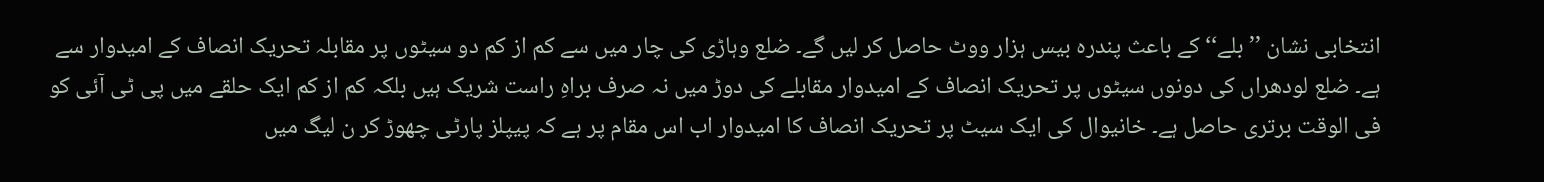انتخابی نشان ’’بلے‘‘ کے باعث پندرہ بیس ہزار ووٹ حاصل کر لیں گے۔ ضلع وہاڑی کی چار میں سے کم از کم دو سیٹوں پر مقابلہ تحریک انصاف کے امیدوار سے ہے۔ ضلع لودھراں کی دونوں سیٹوں پر تحریک انصاف کے امیدوار مقابلے کی دوڑ میں نہ صرف براہِ راست شریک ہیں بلکہ کم از کم ایک حلقے میں پی ٹی آئی کو فی الوقت برتری حاصل ہے۔ خانیوال کی ایک سیٹ پر تحریک انصاف کا امیدوار اب اس مقام پر ہے کہ پیپلز پارٹی چھوڑ کر ن لیگ میں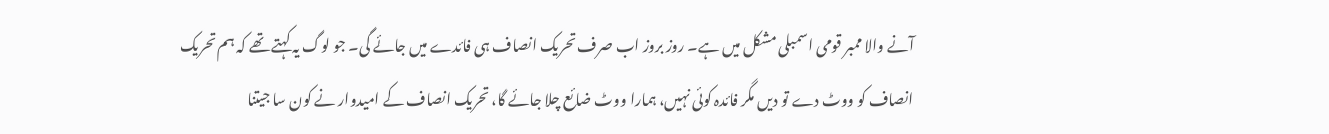آنے والا ممبر قومی اسمبلی مشکل میں ہے۔ روز بروز اب صرف تحریک انصاف ہی فائدے میں جائے گی۔ جو لوگ یہ کہتے تھے کہ ہم تحریک انصاف کو ووٹ دے تو دیں مگر فائدہ کوئی نہیں، ہمارا ووٹ ضائع چلا جائے گا، تحریک انصاف کے امیدوار نے کون سا جیتنا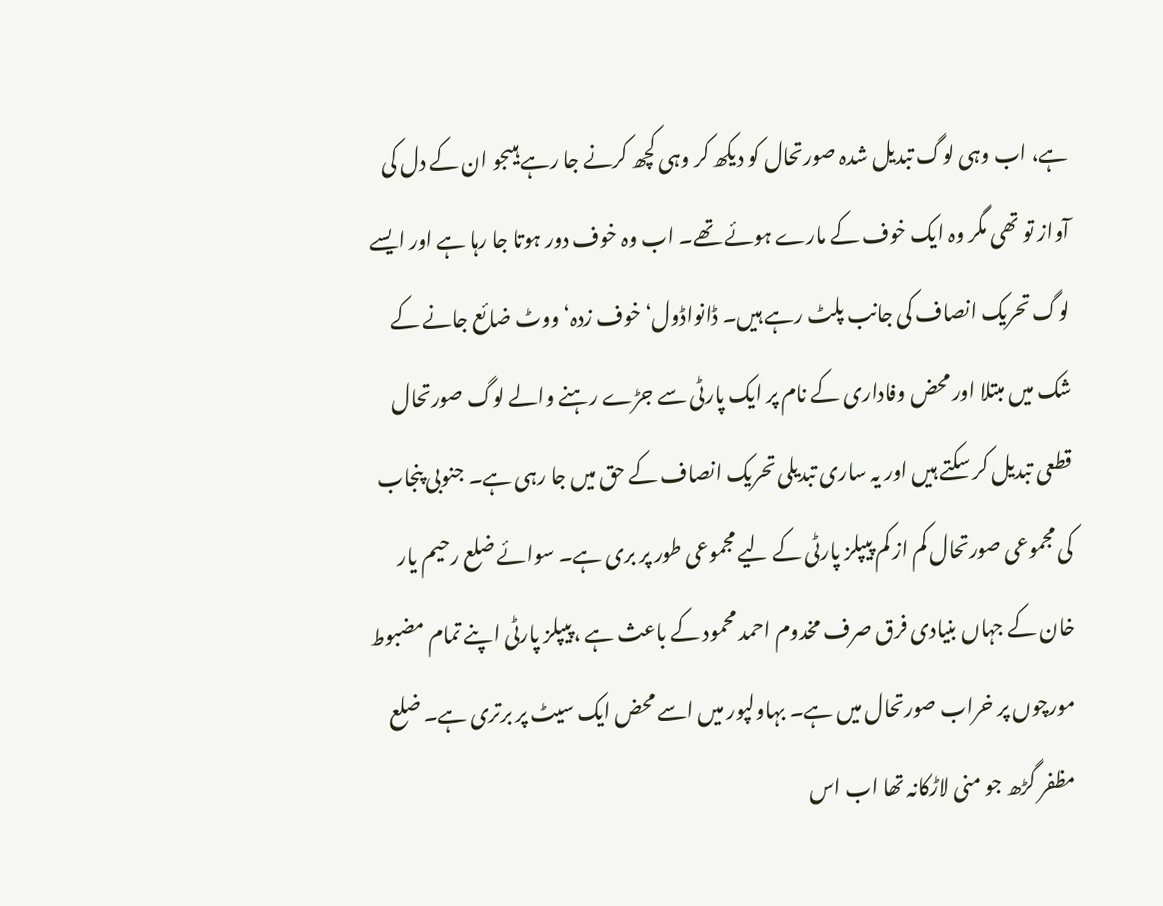ہے، اب وہی لوگ تبدیل شدہ صورتحال کو دیکھ کر وہی کچھ کرنے جا رہے ہیںجو ان کے دل کی آواز تو تھی مگر وہ ایک خوف کے مارے ہوئے تھے۔ اب وہ خوف دور ہوتا جا رہا ہے اور ایسے لوگ تحریک انصاف کی جانب پلٹ رہے ہیں۔ ڈانواڈول‘ خوف زدہ‘ ووٹ ضائع جانے کے شک میں مبتلا اور محض وفاداری کے نام پر ایک پارٹی سے جڑے رہنے والے لوگ صورتحال قطعی تبدیل کر سکتے ہیں اور یہ ساری تبدیلی تحریک انصاف کے حق میں جا رہی ہے۔ جنوبی پنجاب کی مجموعی صورتحال کم از کم پیپلز پارٹی کے لیے مجموعی طور پر بری ہے۔ سوائے ضلع رحیم یار خان کے جہاں بنیادی فرق صرف مخدوم احمد محمود کے باعث ہے ،پیپلز پارٹی اپنے تمام مضبوط مورچوں پر خراب صورتحال میں ہے۔ بہاولپور میں اسے محض ایک سیٹ پر برتری ہے۔ ضلع مظفر گڑھ جو منی لاڑکانہ تھا اب اس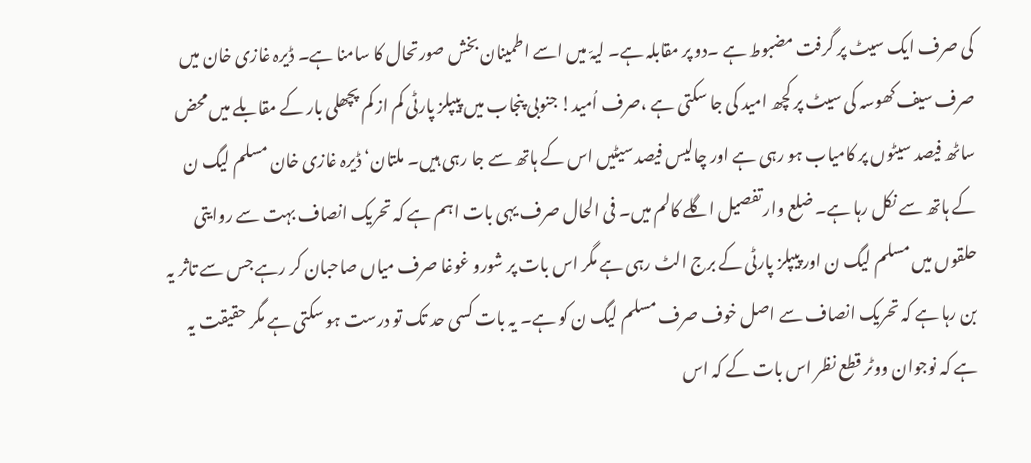کی صرف ایک سیٹ پر گرفت مضبوط ہے ۔دو پر مقابلہ ہے۔ لیہّ میں اسے اطمینان بخش صورتحال کا سامنا ہے۔ ڈیرہ غازی خان میں صرف سیف کھوسہ کی سیٹ پر کچھ امید کی جا سکتی ہے ،صرف اُمید! جنوبی پنجاب میں پیپلز پارٹی کم از کم پچھلی بار کے مقابلے میں محض ساٹھ فیصد سیٹوں پر کامیاب ہو رہی ہے اور چالیس فیصد سیٹیں اس کے ہاتھ سے جا رہی ہیں۔ ملتان‘ ڈیرہ غازی خان مسلم لیگ ن کے ہاتھ سے نکل رہا ہے۔ ضلع وار تفصیل اگلے کالم میں۔ فی الحال صرف یہی بات اہم ہے کہ تحریک انصاف بہت سے روایتی حلقوں میں مسلم لیگ ن اور پیپلز پارٹی کے برج الٹ رہی ہے مگر اس بات پر شورو غوغا صرف میاں صاحبان کر رہے جس سے تاثر یہ بن رہا ہے کہ تحریک انصاف سے اصل خوف صرف مسلم لیگ ن کو ہے۔ یہ بات کسی حد تک تو درست ہو سکتی ہے مگر حقیقت یہ ہے کہ نوجوان ووٹر قطع نظر اس بات کے کہ اس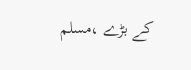کے بڑے ،مسلم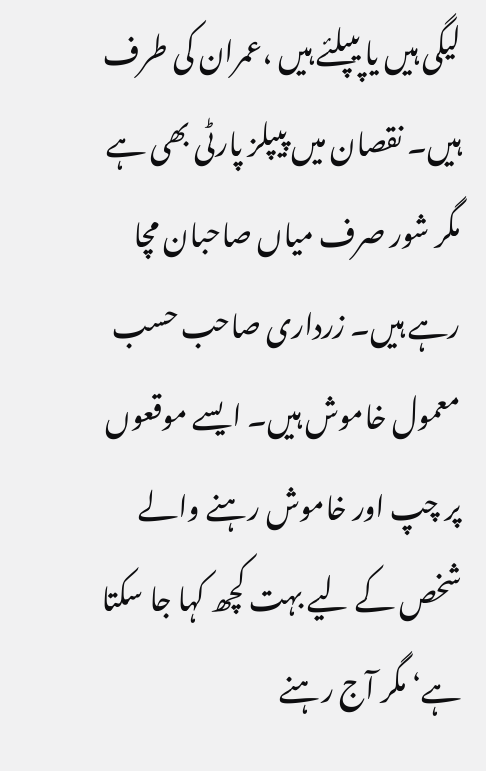لیگی ہیں یا پیپلئے ہیں ،عمران کی طرف ہیں۔ نقصان میں پیپلز پارٹی بھی ہے مگر شور صرف میاں صاحبان مچا رہے ہیں۔ زرداری صاحب حسب معمول خاموش ہیں۔ ایسے موقعوں پر چپ اور خاموش رہنے والے شخص کے لیے بہت کچھ کہا جا سکتا ہے‘ مگر آج رہنے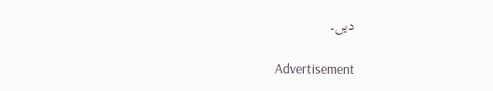دیں۔

Advertisement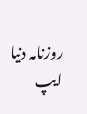روزنامہ دنیا ایپ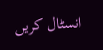انسٹال کریں